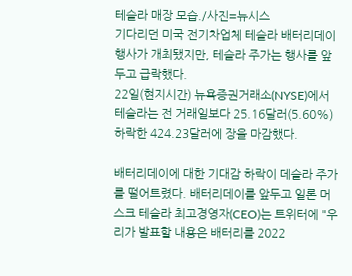테슬라 매장 모습./사진=뉴시스
기다리던 미국 전기차업체 테슬라 배터리데이 행사가 개최됐지만, 테슬라 주가는 행사를 앞두고 급락했다.
22일(현지시간) 뉴욕증권거래소(NYSE)에서 테슬라는 전 거래일보다 25.16달러(5.60%) 하락한 424.23달러에 장을 마감했다.

배터리데이에 대한 기대감 하락이 데슬라 주가를 떨어트렸다. 배터리데이를 앞두고 일론 머스크 테슬라 최고경영자(CEO)는 트위터에 "우리가 발표할 내용은 배터리를 2022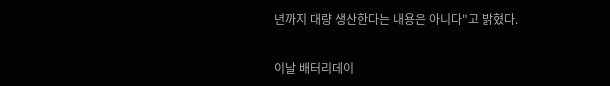년까지 대량 생산한다는 내용은 아니다"고 밝혔다.


이날 배터리데이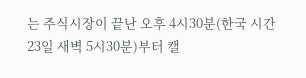는 주식시장이 끝난 오후 4시30분(한국 시간 23일 새벽 5시30분)부터 캘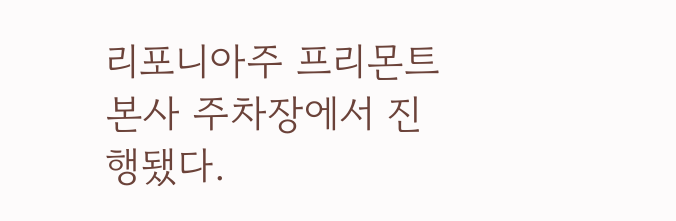리포니아주 프리몬트 본사 주차장에서 진행됐다.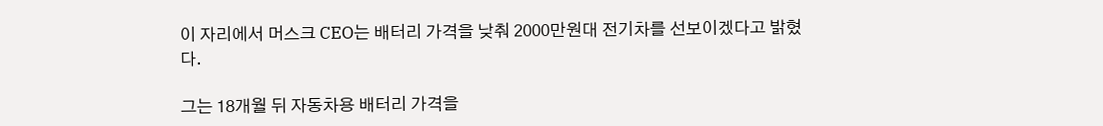이 자리에서 머스크 CEO는 배터리 가격을 낮춰 2000만원대 전기차를 선보이겠다고 밝혔다.

그는 18개월 뒤 자동차용 배터리 가격을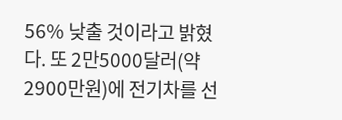56% 낮출 것이라고 밝혔다. 또 2만5000달러(약 2900만원)에 전기차를 선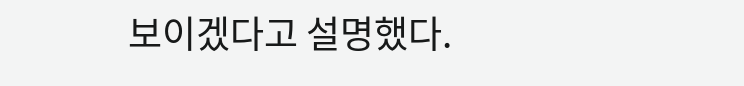보이겠다고 설명했다.